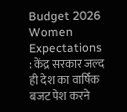Budget 2026 Women Expectations : केंद्र सरकार जल्द ही देश का वार्षिक बजट पेश करने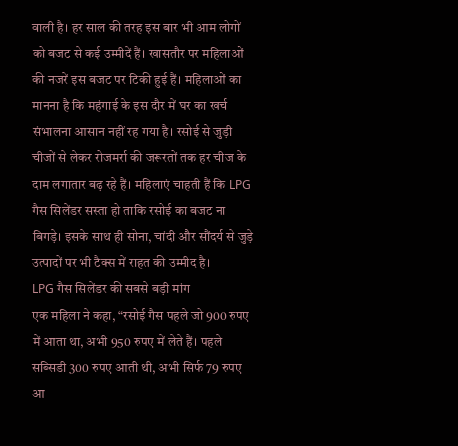वाली है। हर साल की तरह इस बार भी आम लोगों को बजट से कई उम्मीदें हैं। खासतौर पर महिलाओं की नजरें इस बजट पर टिकी हुई हैं। महिलाओं का मानना है कि महंगाई के इस दौर में घर का खर्च संभालना आसान नहीं रह गया है। रसोई से जुड़ी चीजों से लेकर रोजमर्रा की जरूरतों तक हर चीज के दाम लगातार बढ़ रहे हैं। महिलाएं चाहती हैं कि LPG गैस सिलेंडर सस्ता हो ताकि रसोई का बजट ना बिगड़े। इसके साथ ही सोना, चांदी और सौंदर्य से जुड़े उत्पादों पर भी टैक्स में राहत की उम्मीद है।
LPG गैस सिलेंडर की सबसे बड़ी मांग
एक महिला ने कहा, “रसोई गैस पहले जो 900 रुपए में आता था, अभी 950 रुपए में लेते हैं। पहले सब्सिडी 300 रुपए आती थी, अभी सिर्फ 79 रुपए आ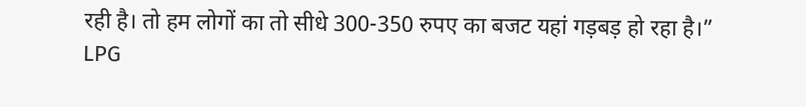रही है। तो हम लोगों का तो सीधे 300-350 रुपए का बजट यहां गड़बड़ हो रहा है।”
LPG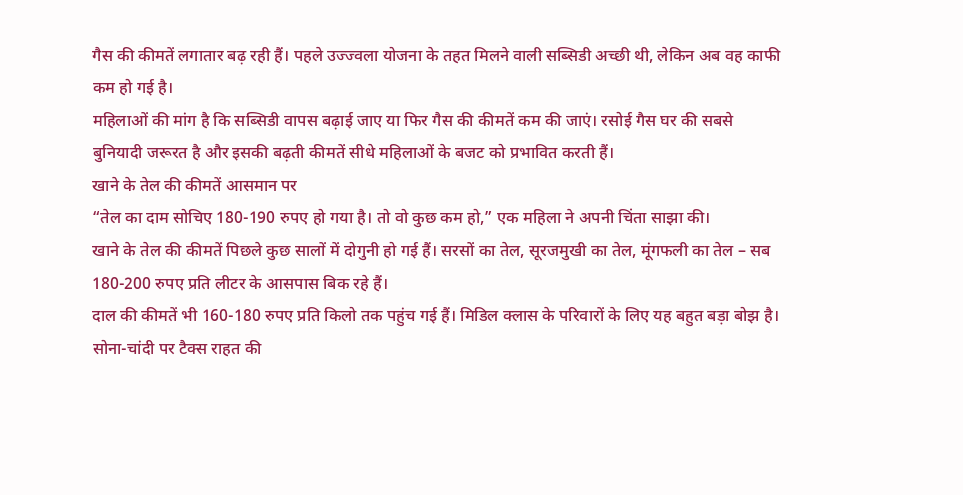गैस की कीमतें लगातार बढ़ रही हैं। पहले उज्ज्वला योजना के तहत मिलने वाली सब्सिडी अच्छी थी, लेकिन अब वह काफी कम हो गई है।
महिलाओं की मांग है कि सब्सिडी वापस बढ़ाई जाए या फिर गैस की कीमतें कम की जाएं। रसोई गैस घर की सबसे बुनियादी जरूरत है और इसकी बढ़ती कीमतें सीधे महिलाओं के बजट को प्रभावित करती हैं।
खाने के तेल की कीमतें आसमान पर
“तेल का दाम सोचिए 180-190 रुपए हो गया है। तो वो कुछ कम हो,” एक महिला ने अपनी चिंता साझा की।
खाने के तेल की कीमतें पिछले कुछ सालों में दोगुनी हो गई हैं। सरसों का तेल, सूरजमुखी का तेल, मूंगफली का तेल – सब 180-200 रुपए प्रति लीटर के आसपास बिक रहे हैं।
दाल की कीमतें भी 160-180 रुपए प्रति किलो तक पहुंच गई हैं। मिडिल क्लास के परिवारों के लिए यह बहुत बड़ा बोझ है।
सोना-चांदी पर टैक्स राहत की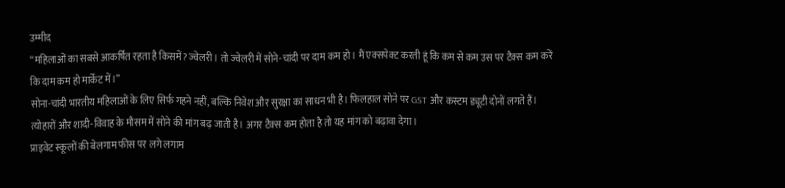उम्मीद
“महिलाओं का सबसे आकर्षित रहता है किसमें? ज्वेलरी। तो ज्वेलरी में सोने-चांदी पर दाम कम हो। मैं एक्सपेक्ट करती हूं कि कम से कम उस पर टैक्स कम करें कि दाम कम हो मार्केट में।”
सोना-चांदी भारतीय महिलाओं के लिए सिर्फ गहने नहीं, बल्कि निवेश और सुरक्षा का साधन भी है। फिलहाल सोने पर GST और कस्टम ड्यूटी दोनों लगते हैं।
त्योहारों और शादी-विवाह के मौसम में सोने की मांग बढ़ जाती है। अगर टैक्स कम होता है तो यह मांग को बढ़ावा देगा।
प्राइवेट स्कूलों की बेलगाम फीस पर लगे लगाम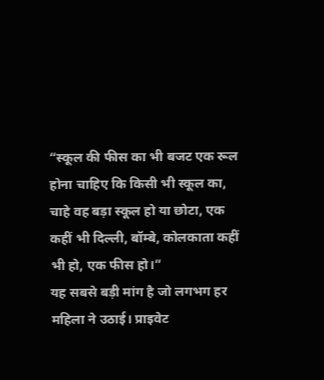“स्कूल की फीस का भी बजट एक रूल होना चाहिए कि किसी भी स्कूल का, चाहे वह बड़ा स्कूल हो या छोटा, एक कहीं भी दिल्ली, बॉम्बे, कोलकाता कहीं भी हो, एक फीस हो।”
यह सबसे बड़ी मांग है जो लगभग हर महिला ने उठाई। प्राइवेट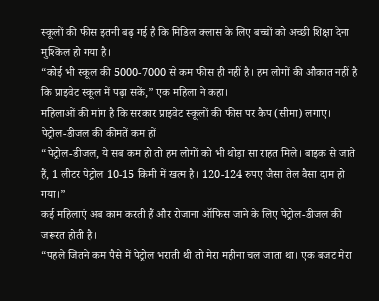स्कूलों की फीस इतनी बढ़ गई है कि मिडिल क्लास के लिए बच्चों को अच्छी शिक्षा देना मुश्किल हो गया है।
“कोई भी स्कूल की 5000-7000 से कम फीस ही नहीं है। हम लोगों की औकात नहीं है कि प्राइवेट स्कूल में पढ़ा सकें,” एक महिला ने कहा।
महिलाओं की मांग है कि सरकार प्राइवेट स्कूलों की फीस पर कैप (सीमा) लगाए।
पेट्रोल-डीजल की कीमतें कम हों
“पेट्रोल-डीजल, ये सब कम हो तो हम लोगों को भी थोड़ा सा राहत मिले। बाइक से जाते हैं, 1 लीटर पेट्रोल 10-15 किमी में खत्म है। 120-124 रुपए जैसा तेल वैसा दाम हो गया।”
कई महिलाएं अब काम करती हैं और रोजाना ऑफिस जाने के लिए पेट्रोल-डीजल की जरूरत होती है।
“पहले जितने कम पैसे में पेट्रोल भराती थी तो मेरा महीना चल जाता था। एक बजट मेरा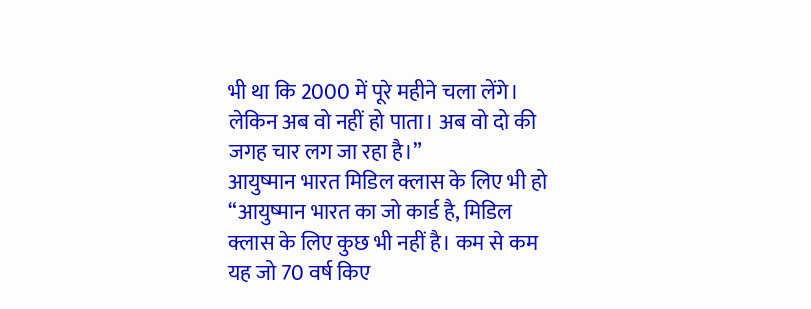भी था कि 2000 में पूरे महीने चला लेंगे। लेकिन अब वो नहीं हो पाता। अब वो दो की जगह चार लग जा रहा है।”
आयुष्मान भारत मिडिल क्लास के लिए भी हो
“आयुष्मान भारत का जो कार्ड है, मिडिल क्लास के लिए कुछ भी नहीं है। कम से कम यह जो 70 वर्ष किए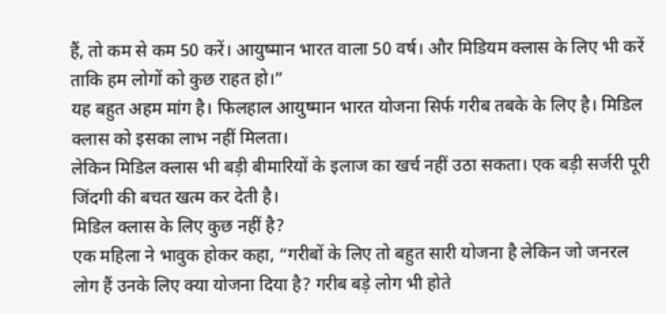हैं, तो कम से कम 50 करें। आयुष्मान भारत वाला 50 वर्ष। और मिडियम क्लास के लिए भी करें ताकि हम लोगों को कुछ राहत हो।”
यह बहुत अहम मांग है। फिलहाल आयुष्मान भारत योजना सिर्फ गरीब तबके के लिए है। मिडिल क्लास को इसका लाभ नहीं मिलता।
लेकिन मिडिल क्लास भी बड़ी बीमारियों के इलाज का खर्च नहीं उठा सकता। एक बड़ी सर्जरी पूरी जिंदगी की बचत खत्म कर देती है।
मिडिल क्लास के लिए कुछ नहीं है?
एक महिला ने भावुक होकर कहा, “गरीबों के लिए तो बहुत सारी योजना है लेकिन जो जनरल लोग हैं उनके लिए क्या योजना दिया है? गरीब बड़े लोग भी होते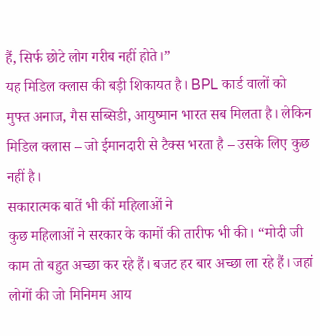हैं, सिर्फ छोटे लोग गरीब नहीं होते।”
यह मिडिल क्लास की बड़ी शिकायत है। BPL कार्ड वालों को मुफ्त अनाज, गैस सब्सिडी, आयुष्मान भारत सब मिलता है। लेकिन मिडिल क्लास – जो ईमानदारी से टैक्स भरता है – उसके लिए कुछ नहीं है।
सकारात्मक बातें भी कीं महिलाओं ने
कुछ महिलाओं ने सरकार के कामों की तारीफ भी की। “मोदी जी काम तो बहुत अच्छा कर रहे हैं। बजट हर बार अच्छा ला रहे हैं। जहां लोगों की जो मिनिमम आय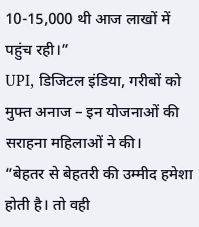10-15,000 थी आज लाखों में पहुंच रही।”
UPI, डिजिटल इंडिया, गरीबों को मुफ्त अनाज – इन योजनाओं की सराहना महिलाओं ने की।
“बेहतर से बेहतरी की उम्मीद हमेशा होती है। तो वही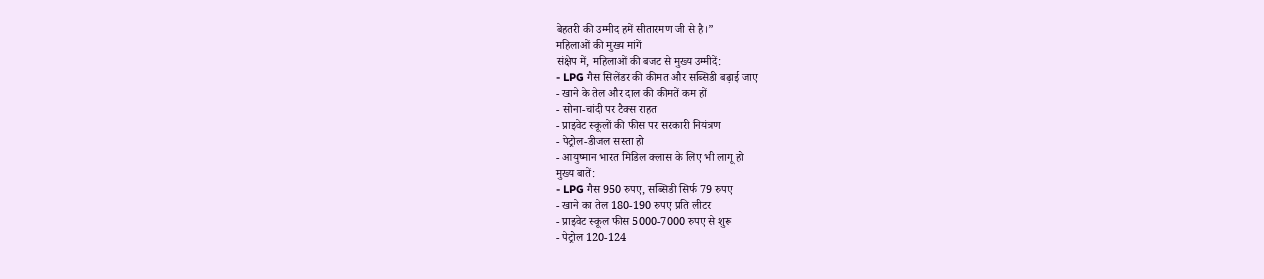बेहतरी की उम्मीद हमें सीतारमण जी से है।”
महिलाओं की मुख्य मांगें
संक्षेप में, महिलाओं की बजट से मुख्य उम्मीदें:
- LPG गैस सिलेंडर की कीमत और सब्सिडी बढ़ाई जाए
- खाने के तेल और दाल की कीमतें कम हों
- सोना-चांदी पर टैक्स राहत
- प्राइवेट स्कूलों की फीस पर सरकारी नियंत्रण
- पेट्रोल-डीजल सस्ता हो
- आयुष्मान भारत मिडिल क्लास के लिए भी लागू हो
मुख्य बातें:
- LPG गैस 950 रुपए, सब्सिडी सिर्फ 79 रुपए
- खाने का तेल 180-190 रुपए प्रति लीटर
- प्राइवेट स्कूल फीस 5000-7000 रुपए से शुरू
- पेट्रोल 120-124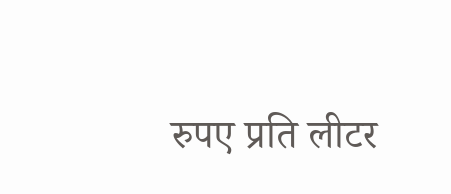रुपए प्रति लीटर